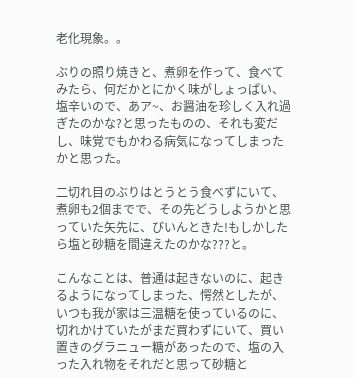老化現象。。

ぶりの照り焼きと、煮卵を作って、食べてみたら、何だかとにかく味がしょっぱい、塩辛いので、あア~、お醤油を珍しく入れ過ぎたのかな?と思ったものの、それも変だし、味覚でもかわる病気になってしまったかと思った。

二切れ目のぶりはとうとう食べずにいて、煮卵も2個までで、その先どうしようかと思っていた矢先に、ぴいんときた!もしかしたら塩と砂糖を間違えたのかな???と。

こんなことは、普通は起きないのに、起きるようになってしまった、愕然としたが、いつも我が家は三温糖を使っているのに、切れかけていたがまだ買わずにいて、買い置きのグラニュー糖があったので、塩の入った入れ物をそれだと思って砂糖と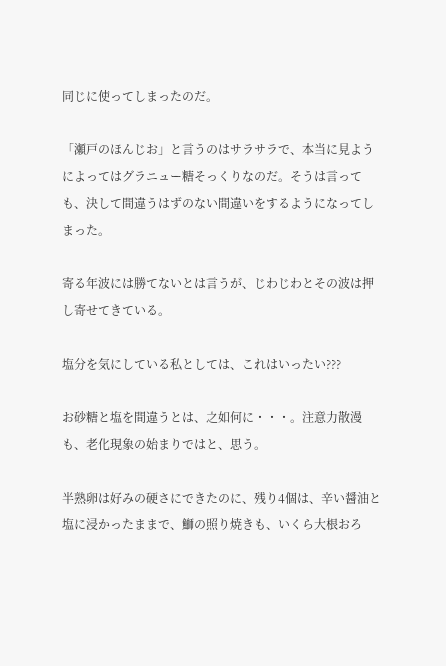同じに使ってしまったのだ。

「瀬戸のほんじお」と言うのはサラサラで、本当に見ようによってはグラニュー糖そっくりなのだ。そうは言っても、決して間違うはずのない間違いをするようになってしまった。

寄る年波には勝てないとは言うが、じわじわとその波は押し寄せてきている。

塩分を気にしている私としては、これはいったい???

お砂糖と塩を間違うとは、之如何に・・・。注意力散漫も、老化現象の始まりではと、思う。

半熟卵は好みの硬さにできたのに、残り4個は、辛い醤油と塩に浸かったままで、鰤の照り焼きも、いくら大根おろ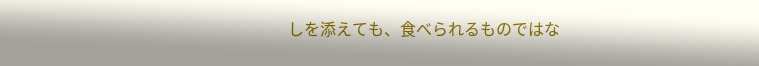しを添えても、食べられるものではな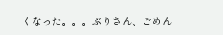くなった。。。ぶりさん、ごめん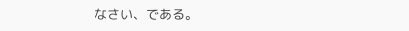なさい、である。